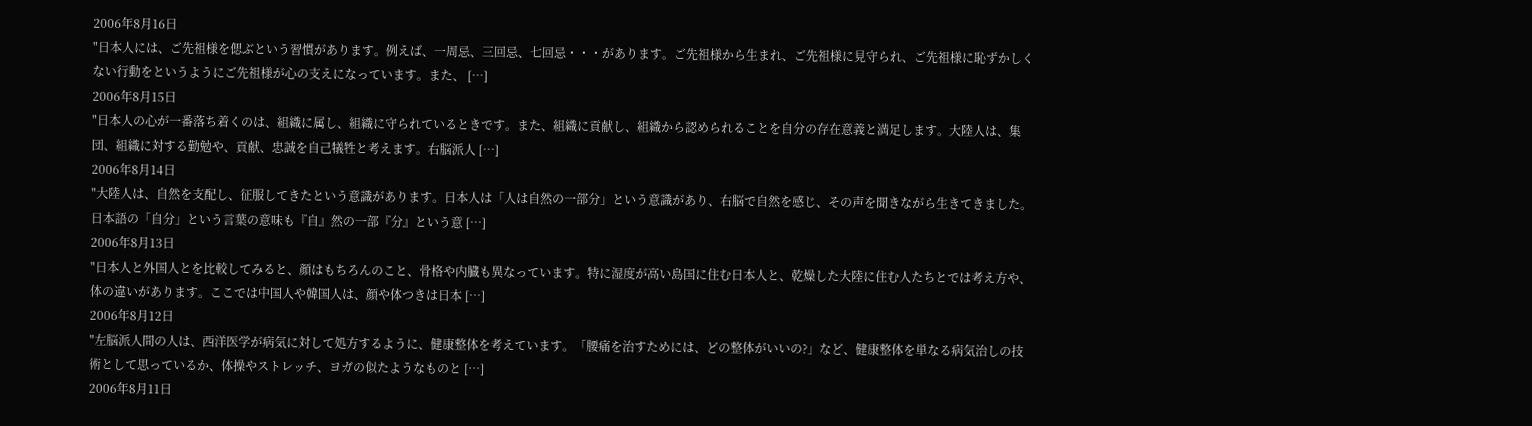2006年8月16日
"日本人には、ご先祖様を偲ぶという習慣があります。例えば、一周忌、三回忌、七回忌・・・があります。ご先祖様から生まれ、ご先祖様に見守られ、ご先祖様に恥ずかしくない行動をというようにご先祖様が心の支えになっています。また、 […]
2006年8月15日
"日本人の心が一番落ち着くのは、組織に属し、組織に守られているときです。また、組織に貢献し、組織から認められることを自分の存在意義と満足します。大陸人は、集団、組織に対する勤勉や、貢献、忠誠を自己犠牲と考えます。右脳派人 […]
2006年8月14日
"大陸人は、自然を支配し、征服してきたという意識があります。日本人は「人は自然の一部分」という意識があり、右脳で自然を感じ、その声を聞きながら生きてきました。日本語の「自分」という言葉の意味も『自』然の一部『分』という意 […]
2006年8月13日
"日本人と外国人とを比較してみると、顔はもちろんのこと、骨格や内臓も異なっています。特に湿度が高い島国に住む日本人と、乾燥した大陸に住む人たちとでは考え方や、体の違いがあります。ここでは中国人や韓国人は、顔や体つきは日本 […]
2006年8月12日
"左脳派人間の人は、西洋医学が病気に対して処方するように、健康整体を考えています。「腰痛を治すためには、どの整体がいいの?」など、健康整体を単なる病気治しの技術として思っているか、体操やストレッチ、ヨガの似たようなものと […]
2006年8月11日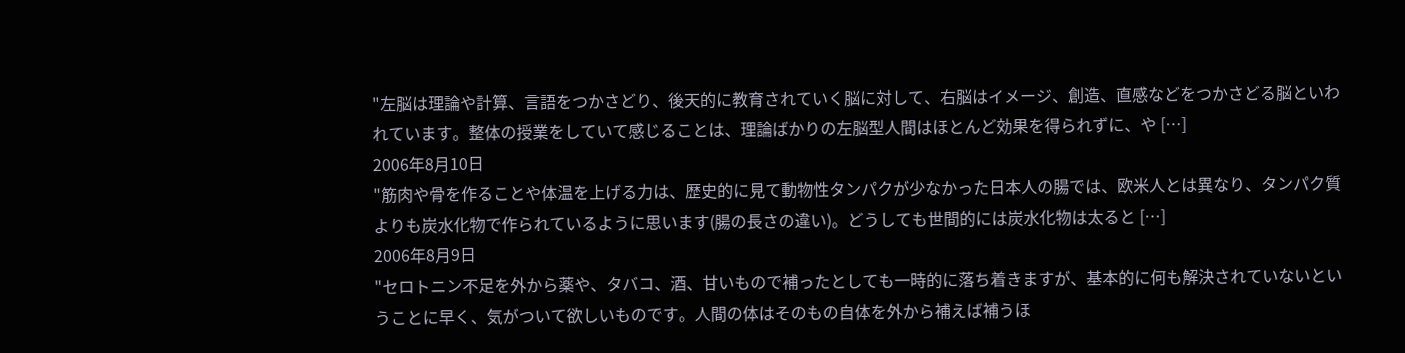"左脳は理論や計算、言語をつかさどり、後天的に教育されていく脳に対して、右脳はイメージ、創造、直感などをつかさどる脳といわれています。整体の授業をしていて感じることは、理論ばかりの左脳型人間はほとんど効果を得られずに、や […]
2006年8月10日
"筋肉や骨を作ることや体温を上げる力は、歴史的に見て動物性タンパクが少なかった日本人の腸では、欧米人とは異なり、タンパク質よりも炭水化物で作られているように思います(腸の長さの違い)。どうしても世間的には炭水化物は太ると […]
2006年8月9日
"セロトニン不足を外から薬や、タバコ、酒、甘いもので補ったとしても一時的に落ち着きますが、基本的に何も解決されていないということに早く、気がついて欲しいものです。人間の体はそのもの自体を外から補えば補うほ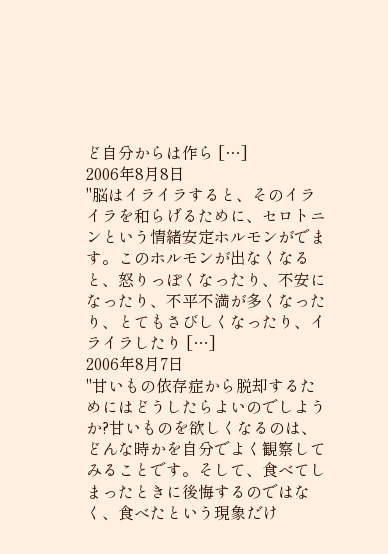ど自分からは作ら […]
2006年8月8日
"脳はイライラすると、そのイライラを和らげるために、セロトニンという情緒安定ホルモンがでます。このホルモンが出なくなると、怒りっぽくなったり、不安になったり、不平不満が多くなったり、とてもさびしくなったり、イライラしたり […]
2006年8月7日
"甘いもの依存症から脱却するためにはどうしたらよいのでしようか?甘いものを欲しくなるのは、どんな時かを自分でよく観察してみることです。そして、食べてしまったときに後悔するのではなく、食べたという現象だけ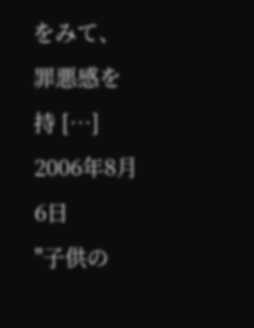をみて、罪悪感を持 […]
2006年8月6日
"子供の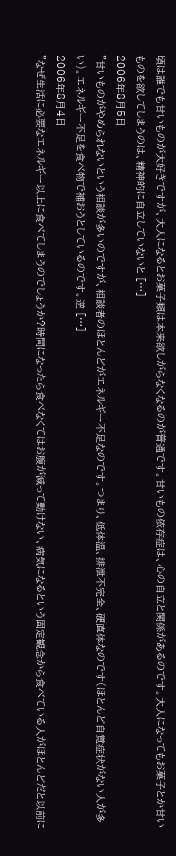頃は誰でも甘いものが大好きですが、大人になるとお菓子類は本来欲しがらなくなるのが普通です。甘いもの依存症は、心の自立と関係があるのです。大人になってもお菓子とか甘いものを欲してしまうのは、精神的に自立していないと […]
2006年8月5日
"甘いものがやめられないという相談が多いのですが、相談者のほとんどがエネルギー不足なのです。つまり、低体温、排泄不完全、硬直体なのです(ほとんど自覚症状がない人が多い)。エネルギー不足を食べ物で補おうとしているのです。逆 […]
2006年8月4日
"なぜ生活に必要なエネルギー以上に食べてしまうのでしょうか?時間になったら食べなくてはお腹が減って動けない、病気になるという固定観念から食べている人がほとんどだと以前に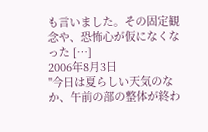も言いました。その固定観念や、恐怖心が仮になくなった […]
2006年8月3日
"今日は夏らしい天気のなか、午前の部の整体が終わ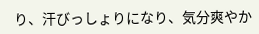り、汗びっしょりになり、気分爽やか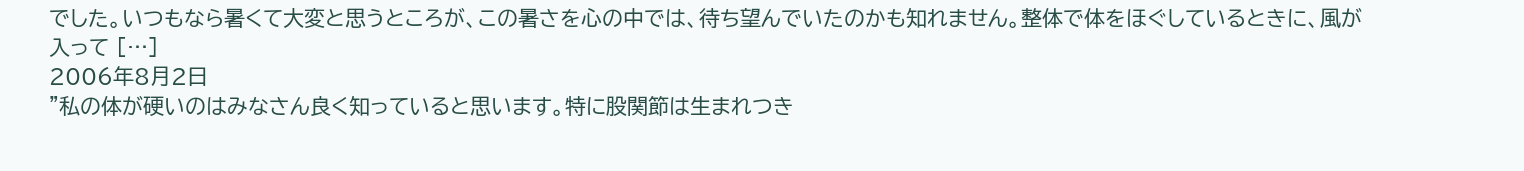でした。いつもなら暑くて大変と思うところが、この暑さを心の中では、待ち望んでいたのかも知れません。整体で体をほぐしているときに、風が入って […]
2006年8月2日
"私の体が硬いのはみなさん良く知っていると思います。特に股関節は生まれつき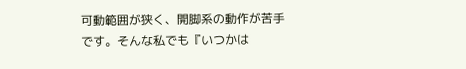可動範囲が狭く、開脚系の動作が苦手です。そんな私でも『いつかは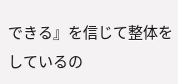できる』を信じて整体をしているの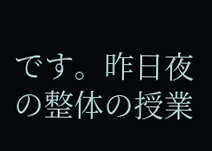です。昨日夜の整体の授業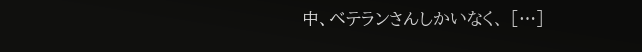中、ベテランさんしかいなく、 […]